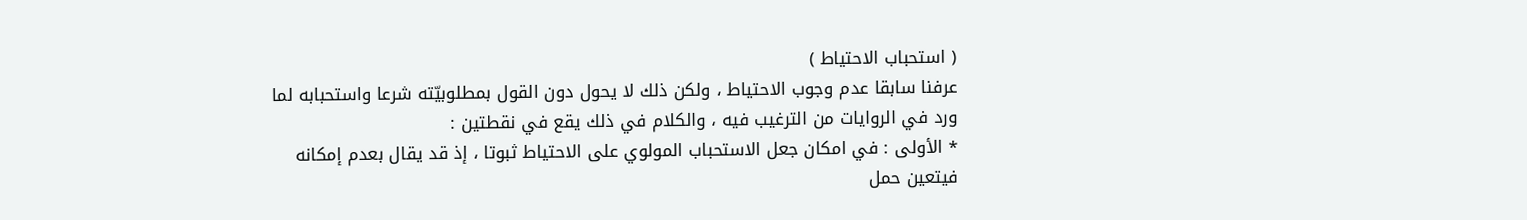( استحباب الاحتياط )
عرفنا سابقا عدم وجوب الاحتياط ، ولكن ذلك لا يحول دون القول بمطلوبيّته شرعا واستحبابه لما ورد في الروايات من الترغيب فيه ، والكلام في ذلك يقع في نقطتين :
* الأولى : في امكان جعل الاستحباب المولوي على الاحتياط ثبوتا ، إذ قد يقال بعدم إمكانه فيتعين حمل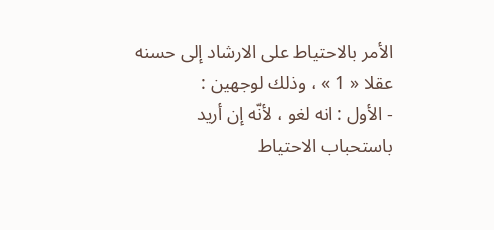الأمر بالاحتياط على الارشاد إلى حسنه عقلا « 1 » ، وذلك لوجهين :
- الأول : انه لغو ، لأنّه إن أريد باستحباب الاحتياط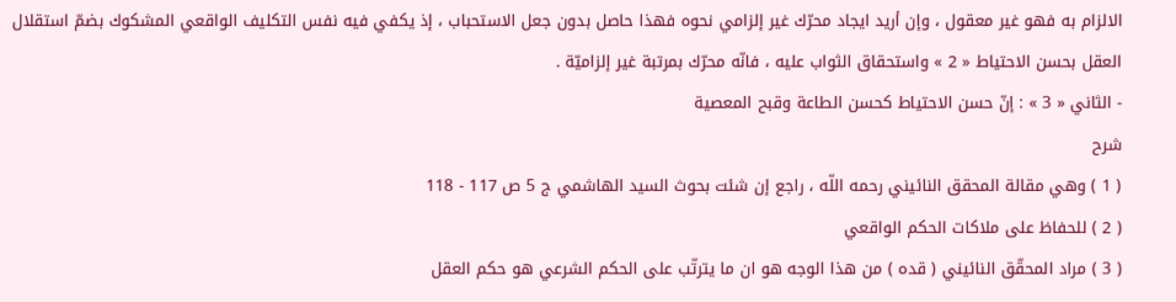الالزام به فهو غير معقول ، وإن أريد ايجاد محرّك غير إلزامي نحوه فهذا حاصل بدون جعل الاستحباب ، إذ يكفي فيه نفس التكليف الواقعي المشكوك بضمّ استقلال العقل بحسن الاحتياط « 2 » واستحقاق الثواب عليه ، فانّه محرّك بمرتبة غير إلزاميّة .
- الثاني « 3 » : إنّ حسن الاحتياط كحسن الطاعة وقبح المعصية
شرح
( 1 ) وهي مقالة المحقق النائيني رحمه اللّه ، راجع إن شئت بحوث السيد الهاشمي ج 5 ص 117 - 118
( 2 ) للحفاظ على ملاكات الحكم الواقعي
( 3 ) مراد المحقّق النائيني ( قده ) من هذا الوجه هو ان ما يترتّب على الحكم الشرعي هو حكم العقل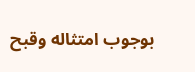بوجوب امتثاله وقبح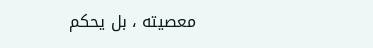معصيته ، بل يحكم